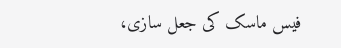فیس ماسک کی جعل سازی،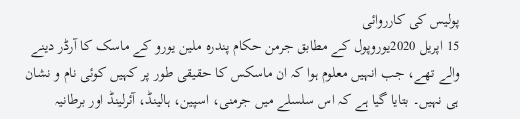پولیس کی کارروائی
15 اپریل 2020یوروپول کے مطابق جرمن حکام پندرہ ملین یورو کے ماسک کا آرڈر دینے والے تھے، جب انہیں معلوم ہوا کہ ان ماسکس کا حقیقی طور پر کہیں کوئی نام و نشان ہی نہیں۔ بتایا گیا ہے کہ اس سلسلے میں جرمنی، اسپین، ہالینڈ، آئرلینڈ اور برطانیہ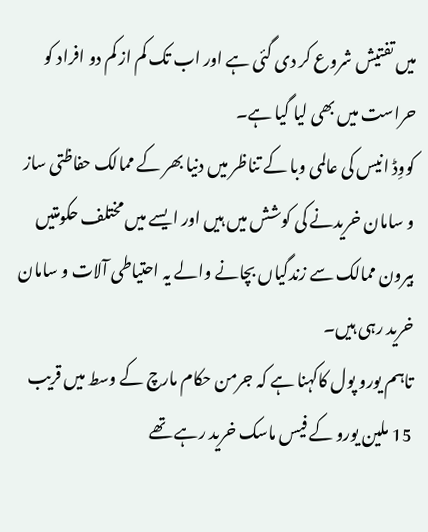میں تفتیش شروع کر دی گئی ہے اور اب تک کم از کم دو افراد کو حراست میں بھی لیا گیا ہے۔
کووِڈ انیس کی عالمی وبا کے تناظر میں دنیا بھر کے ممالک حفاظتی ساز و سامان خریدنے کی کوشش میں ہیں اور ایسے میں مختلف حکومتیں بیرون ممالک سے زندگیاں بچانے والے یہ احتیاطی آلات و سامان خرید رہی ہیں۔
تاہم یورو پول کاکہنا ہے کہ جرمن حکام مارچ کے وسط میں قریب 15 ملین یورو کے فیس ماسک خرید رہے تھے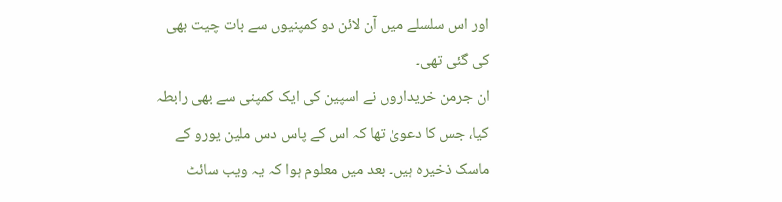اور اس سلسلے میں آن لائن دو کمپنیوں سے بات چیت بھی کی گئی تھی۔
ان جرمن خریداروں نے اسپین کی ایک کمپنی سے بھی رابطہ کیا، جس کا دعویٰ تھا کہ اس کے پاس دس ملین یورو کے ماسک ذخیرہ ہیں۔ بعد میں معلوم ہوا کہ یہ ویب سائٹ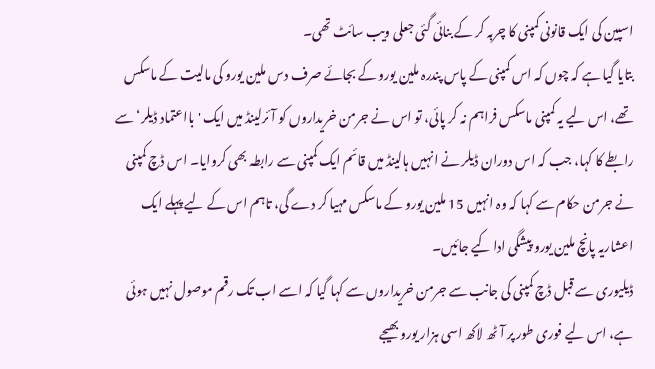اسپین کی ایک قانونی کمپنی کا چربہ کر کے بنائی گئی جعلی ویب سائٹ تھی۔
بتایا گیا ہے کہ چوں کہ اس کمپنی کے پاس پندرہ ملین یورو کے بجائے صرف دس ملین یورو کی مالیت کے ماسکس تھے، اس لیے یہ کمپنی ماسکس فراہم نہ کر پائی، تو اس نے جرمن خریداروں کو آئرلینڈ میں ایک 'بااعتماد ڈیلر‘ سے رابطے کا کہا، جب کہ اس دوران ڈیلر نے انہیں ہالینڈ میں قائم ایک کمپنی سے رابطہ بھی کروایا۔ اس ڈچ کمپنی نے جرمن حکام سے کہا کہ وہ انہیں 15 ملین یورو کے ماسکس مہیا کر دے گی، تاہم اس کے لیے پہلے ایک اعشاریہ پانچ ملین یورو پیشگی ادا کیے جائیں۔
ڈیلیوری سے قبل ڈچ کمپنی کی جانب سے جرمن خریداروں سے کہا گیا کہ اسے اب تک رقم موصول نہیں ہوئی ہے، اس لیے فوری طور پر آٹھ لاکھ اسی ہزار یورو بھیجے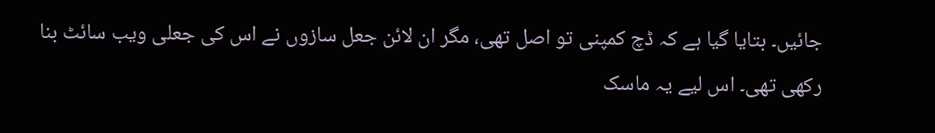جائیں۔ بتایا گیا ہے کہ ڈچ کمپنی تو اصل تھی، مگر ان لائن جعل سازوں نے اس کی جعلی ویب سائٹ بنا رکھی تھی۔ اس لیے یہ ماسک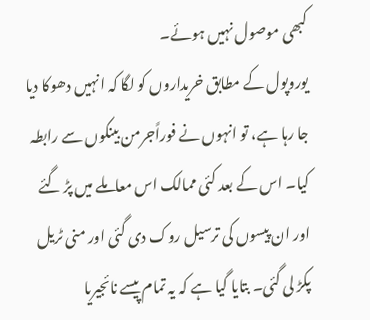کبھی موصول نہیں ہوئے۔
یوروپول کے مطابق خریداروں کو لگا کہ انہیں دھوکا دیا جا رہا ہے، تو انہوں نے فوراًجرمن بینکوں سے رابطہ کیا۔ اس کے بعد کئی ممالک اس معاملے میں پڑ گئے اور ان پیسوں کی ترسیل روک دی گئی اور منی ٹریل پکڑ لی گئی۔ بتایا گیا ہے کہ یہ تمام پیسے نائجیریا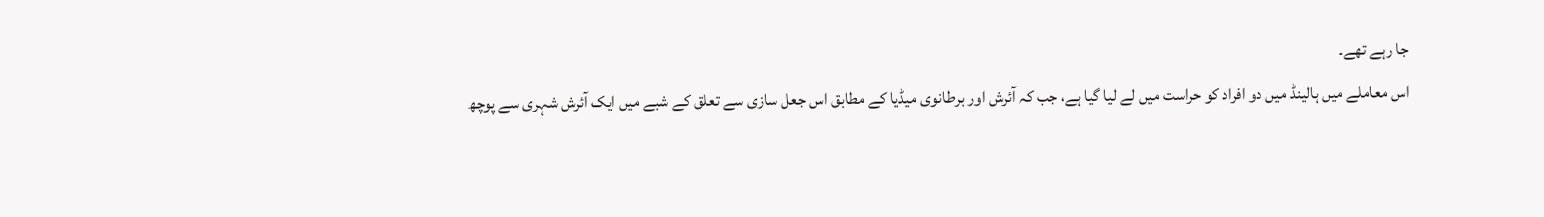جا رہے تھے۔
اس معاملے میں ہالینڈ میں دو افراد کو حراست میں لے لیا گیا ہے، جب کہ آئرش اور برطانوی میڈیا کے مطابق اس جعل سازی سے تعلق کے شبے میں ایک آئرش شہری سے پوچھ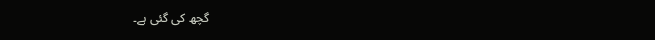گچھ کی گئی ہے۔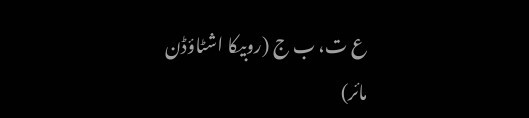ع ت، ب ج (روبیکا اشٹاؤڈن مائر)